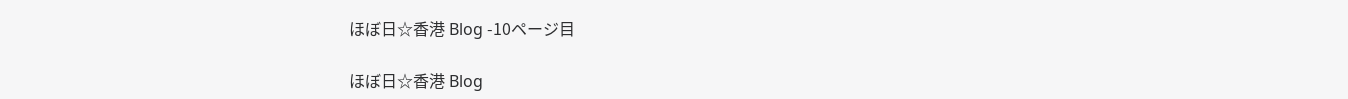ほぼ日☆香港 Blog -10ページ目

ほぼ日☆香港 Blog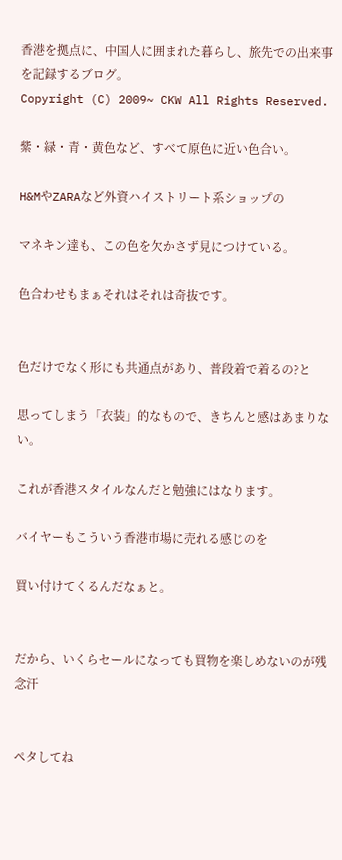香港を拠点に、中国人に囲まれた暮らし、旅先での出来事を記録するブログ。
Copyright (C) 2009~ CKW All Rights Reserved.

紫・緑・青・黄色など、すべて原色に近い色合い。

H&MやZARAなど外資ハイストリート系ショップの

マネキン達も、この色を欠かさず見につけている。

色合わせもまぁそれはそれは奇抜です。


色だけでなく形にも共通点があり、普段着で着るの?と

思ってしまう「衣装」的なもので、きちんと感はあまりない。

これが香港スタイルなんだと勉強にはなります。

バイヤーもこういう香港市場に売れる感じのを

買い付けてくるんだなぁと。


だから、いくらセールになっても買物を楽しめないのが残念汗


ペタしてね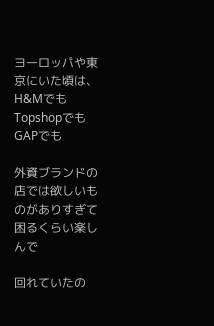ヨーロッパや東京にいた頃は、H&MでもTopshopでもGAPでも

外資ブランドの店では欲しいものがありすぎて困るくらい楽しんで

回れていたの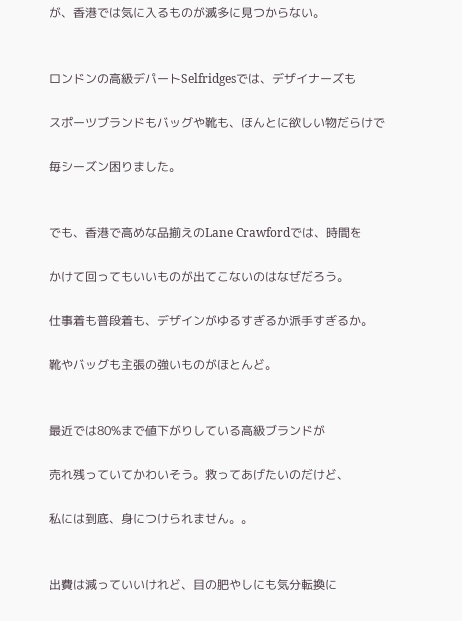が、香港では気に入るものが滅多に見つからない。


ロンドンの高級デパートSelfridgesでは、デザイナーズも

スポーツブランドもバッグや靴も、ほんとに欲しい物だらけで

毎シーズン困りました。


でも、香港で高めな品揃えのLane Crawfordでは、時間を

かけて回ってもいいものが出てこないのはなぜだろう。

仕事着も普段着も、デザインがゆるすぎるか派手すぎるか。

靴やバッグも主張の強いものがほとんど。


最近では80%まで値下がりしている高級ブランドが

売れ残っていてかわいそう。救ってあげたいのだけど、

私には到底、身につけられません。。


出費は減っていいけれど、目の肥やしにも気分転換に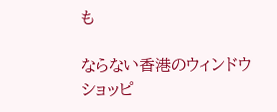も

ならない香港のウィンドウショッピ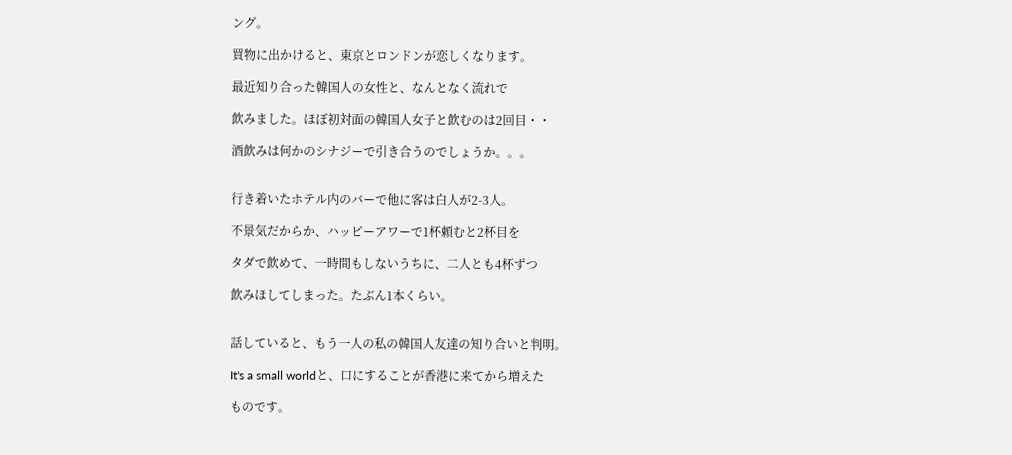ング。

買物に出かけると、東京とロンドンが恋しくなります。

最近知り合った韓国人の女性と、なんとなく流れで

飲みました。ほぼ初対面の韓国人女子と飲むのは2回目・・

酒飲みは何かのシナジーで引き合うのでしょうか。。。


行き着いたホテル内のバーで他に客は白人が2-3人。

不景気だからか、ハッピーアワーで1杯頼むと2杯目を

タダで飲めて、一時間もしないうちに、二人とも4杯ずつ

飲みほしてしまった。たぶん1本くらい。


話していると、もう一人の私の韓国人友達の知り合いと判明。

It's a small worldと、口にすることが香港に来てから増えた

ものです。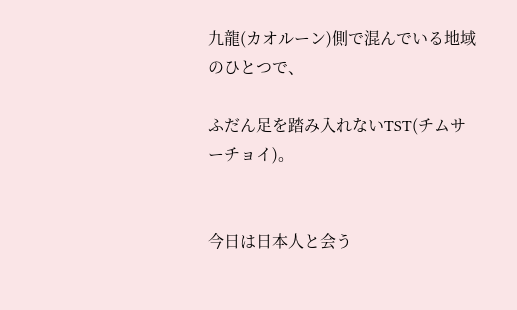九龍(カオルーン)側で混んでいる地域のひとつで、

ふだん足を踏み入れないTST(チムサーチョイ)。


今日は日本人と会う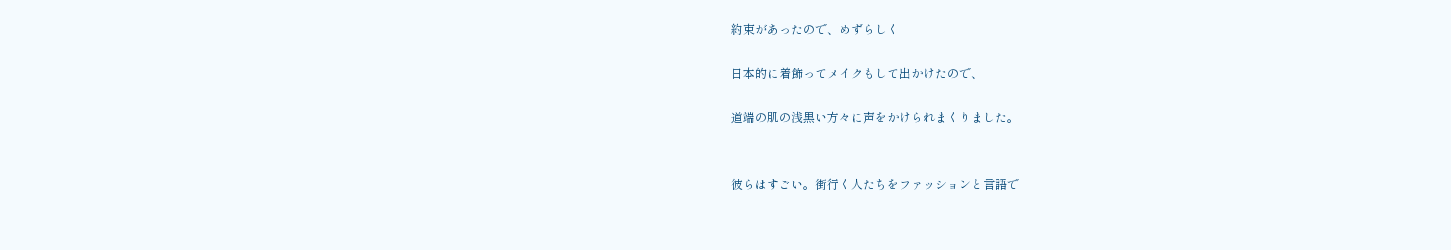約束があったので、めずらしく

日本的に着飾ってメイクもして出かけたので、

道端の肌の浅黒い方々に声をかけられまくりました。


彼らはすごい。街行く人たちをファッションと言語で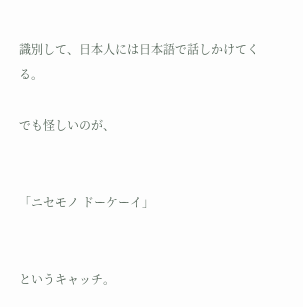識別して、日本人には日本語で話しかけてくる。

でも怪しいのが、


「ニセモノ ドーケーイ」


というキャッチ。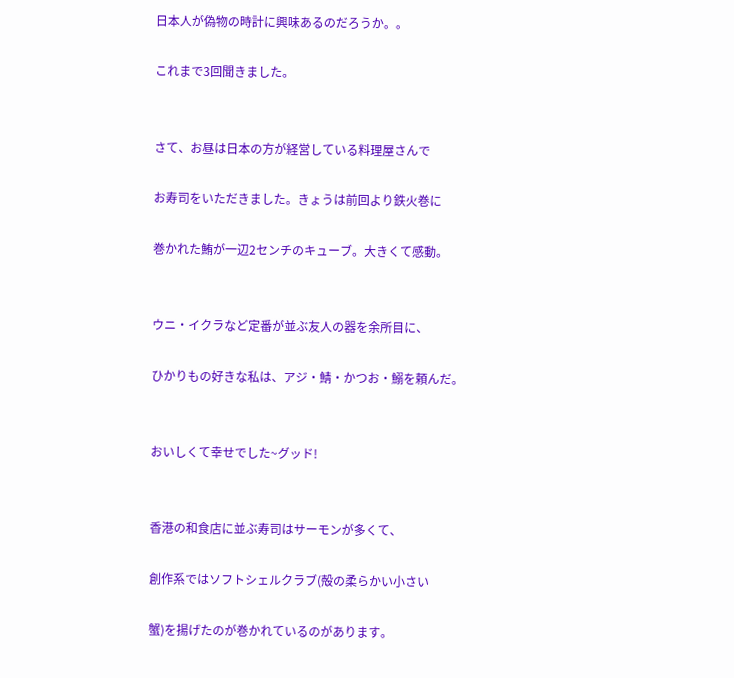日本人が偽物の時計に興味あるのだろうか。。

これまで3回聞きました。


さて、お昼は日本の方が経営している料理屋さんで

お寿司をいただきました。きょうは前回より鉄火巻に

巻かれた鮪が一辺2センチのキューブ。大きくて感動。


ウニ・イクラなど定番が並ぶ友人の器を余所目に、

ひかりもの好きな私は、アジ・鯖・かつお・鰯を頼んだ。


おいしくて幸せでした~グッド!


香港の和食店に並ぶ寿司はサーモンが多くて、

創作系ではソフトシェルクラブ(殻の柔らかい小さい

蟹)を揚げたのが巻かれているのがあります。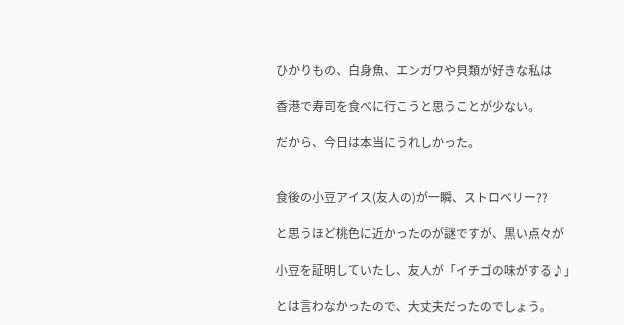ひかりもの、白身魚、エンガワや貝類が好きな私は

香港で寿司を食べに行こうと思うことが少ない。

だから、今日は本当にうれしかった。


食後の小豆アイス(友人の)が一瞬、ストロベリー??

と思うほど桃色に近かったのが謎ですが、黒い点々が

小豆を証明していたし、友人が「イチゴの味がする♪」

とは言わなかったので、大丈夫だったのでしょう。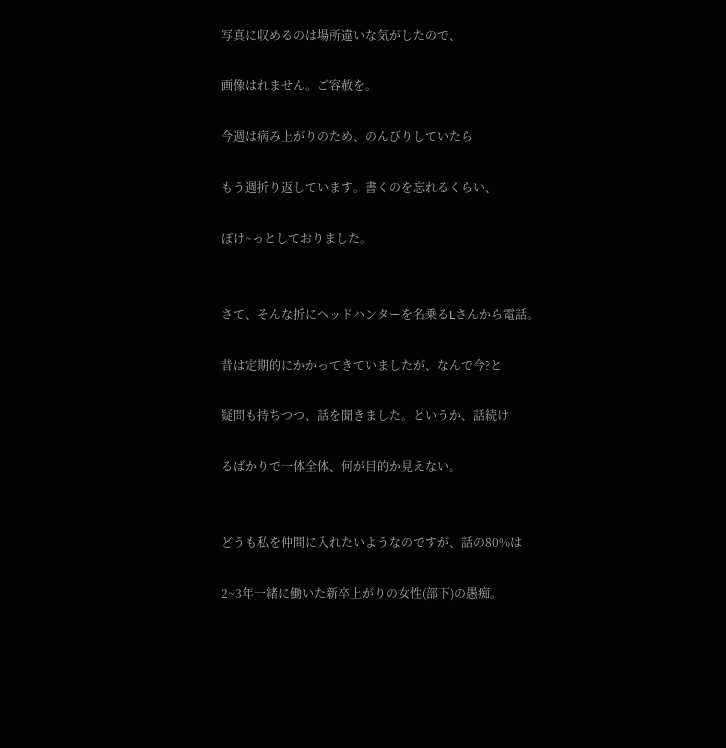写真に収めるのは場所違いな気がしたので、

画像はれません。ご容赦を。

今週は病み上がりのため、のんびりしていたら

もう週折り返しています。書くのを忘れるくらい、

ぽけ~っとしておりました。


さて、そんな折にヘッドハンターを名乗るLさんから電話。

昔は定期的にかかってきていましたが、なんで今?と

疑問も持ちつつ、話を聞きました。というか、話続け

るばかりで一体全体、何が目的か見えない。


どうも私を仲間に入れたいようなのですが、話の80%は

2~3年一緒に働いた新卒上がりの女性(部下)の愚痴。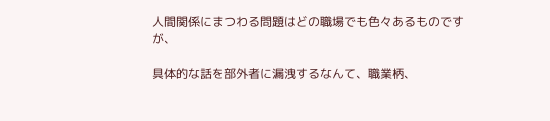人間関係にまつわる問題はどの職場でも色々あるものですが、

具体的な話を部外者に漏洩するなんて、職業柄、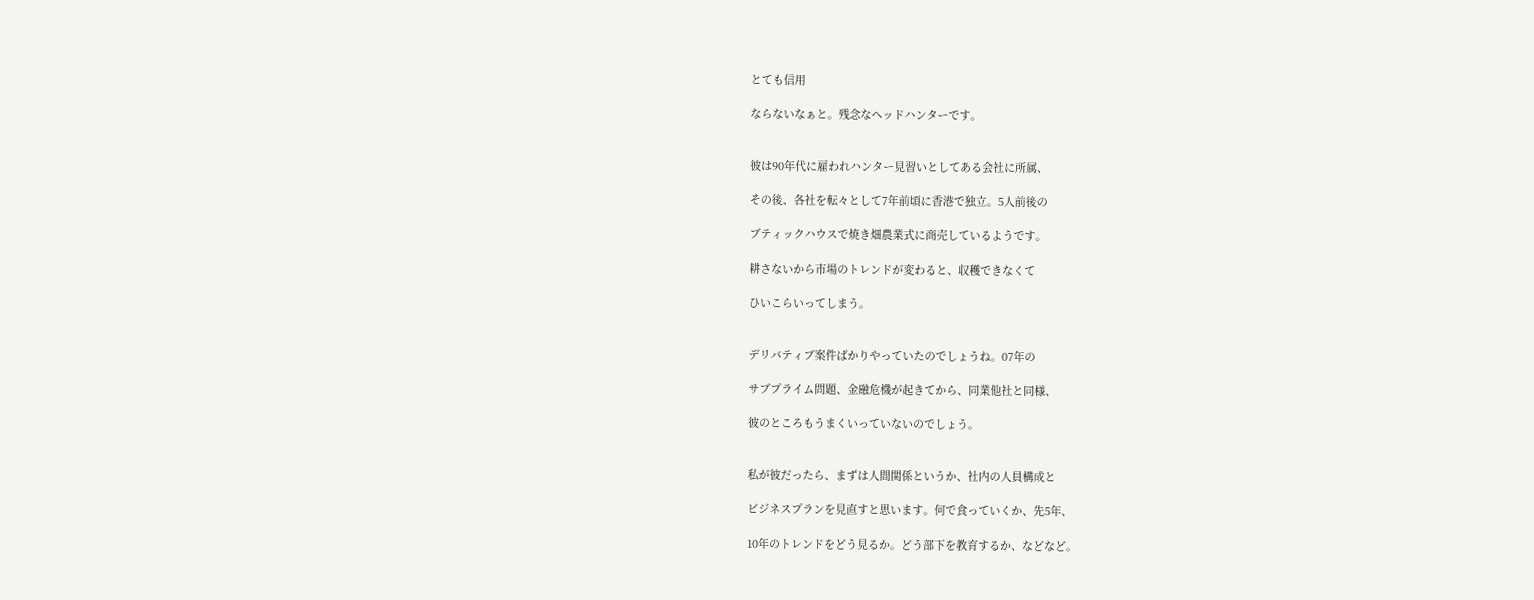とても信用

ならないなぁと。残念なヘッドハンターです。


彼は90年代に雇われハンター見習いとしてある会社に所属、

その後、各社を転々として7年前頃に香港で独立。5人前後の

ブティックハウスで焼き畑農業式に商売しているようです。

耕さないから市場のトレンドが変わると、収穫できなくて

ひいこらいってしまう。


デリバティブ案件ばかりやっていたのでしょうね。07年の

サブプライム問題、金融危機が起きてから、同業他社と同様、

彼のところもうまくいっていないのでしょう。


私が彼だったら、まずは人間関係というか、社内の人員構成と

ビジネスプランを見直すと思います。何で食っていくか、先5年、

10年のトレンドをどう見るか。どう部下を教育するか、などなど。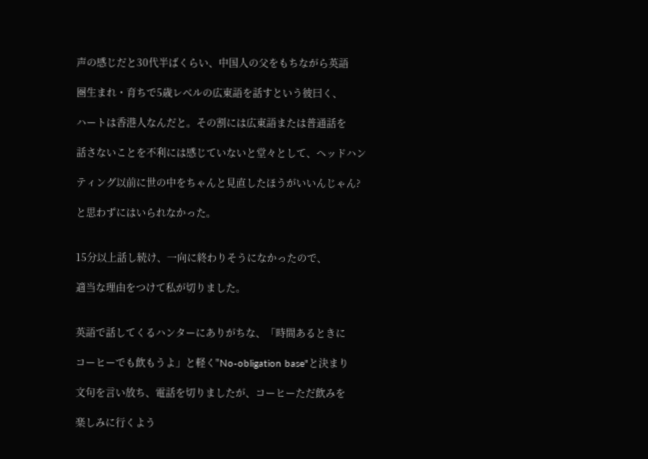声の感じだと30代半ばくらい、中国人の父をもちながら英語

圏生まれ・育ちで5歳レベルの広東語を話すという彼曰く、

ハートは香港人なんだと。その割には広東語または普通話を

話さないことを不利には感じていないと堂々として、ヘッドハン

ティング以前に世の中をちゃんと見直したほうがいいんじゃん?

と思わずにはいられなかった。


15分以上話し続け、一向に終わりそうになかったので、

適当な理由をつけて私が切りました。


英語で話してくるハンターにありがちな、「時間あるときに

コーヒーでも飲もうよ」と軽く"No-obligation base"と決まり

文句を言い放ち、電話を切りましたが、コーヒーただ飲みを

楽しみに行くよう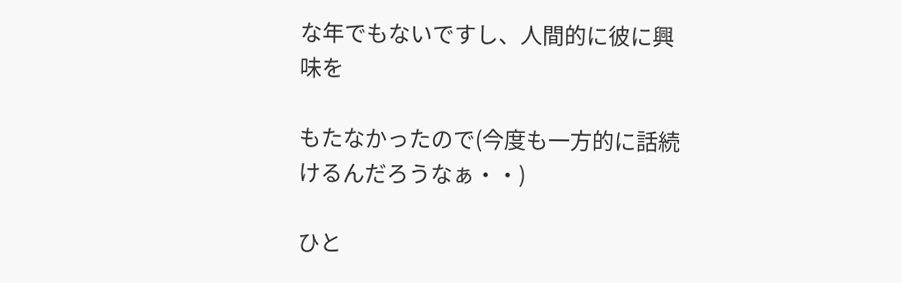な年でもないですし、人間的に彼に興味を

もたなかったので(今度も一方的に話続けるんだろうなぁ・・)

ひと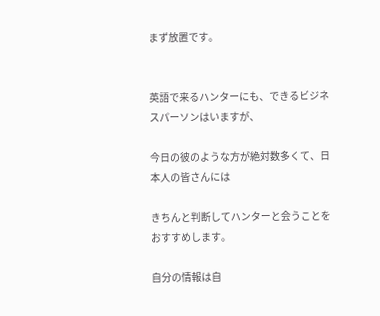まず放置です。


英語で来るハンターにも、できるビジネスパーソンはいますが、

今日の彼のような方が絶対数多くて、日本人の皆さんには

きちんと判断してハンターと会うことをおすすめします。

自分の情報は自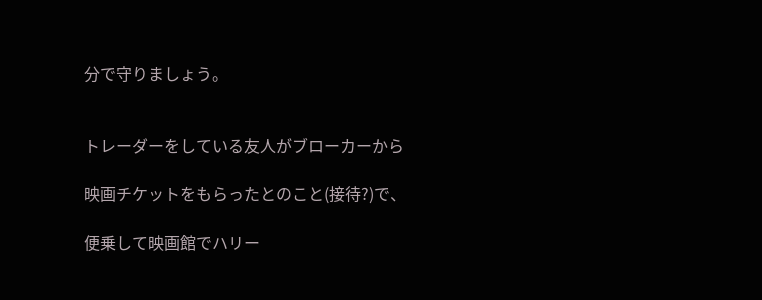分で守りましょう。


トレーダーをしている友人がブローカーから

映画チケットをもらったとのこと(接待?)で、

便乗して映画館でハリー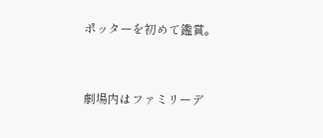ポッターを初めて鑑賞。


劇場内はファミリーデ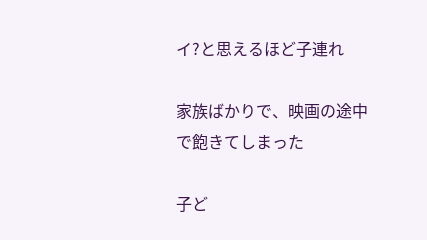イ?と思えるほど子連れ

家族ばかりで、映画の途中で飽きてしまった

子ど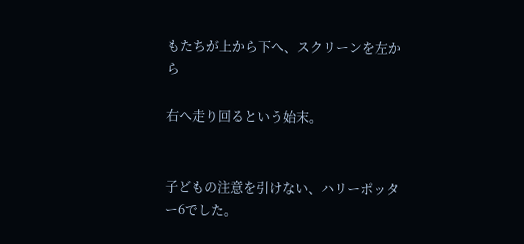もたちが上から下へ、スクリーンを左から

右へ走り回るという始末。


子どもの注意を引けない、ハリーポッター6でした。